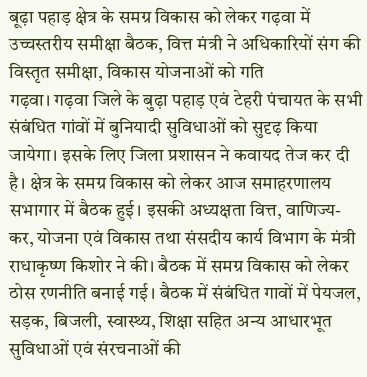बूढ़ा पहाड़ क्षेत्र के समग्र विकास को लेकर गढ़वा में उच्चस्तरीय समीक्षा बैठक, वित्त मंत्री ने अधिकारियों संग की विस्तृत समीक्षा, विकास योजनाओं को गति
गढ़वा। गढ़वा जिले के बुढ़ा पहाड़ एवं टेहरी पंचायत के सभी संबंधित गांवों में बुनियादी सुविधाओं को सुदृढ़ किया जायेगा। इसके लिए जिला प्रशासन ने कवायद तेज कर दी है। क्षेत्र के समग्र विकास को लेकर आज समाहरणालय सभागार में बैठक हुई। इसकी अध्यक्षता वित्त, वाणिज्य-कर, योजना एवं विकास तथा संसदीय कार्य विभाग के मंत्री राधाकृष्ण किशोर ने की। बैठक में समग्र विकास को लेकर ठोस रणनीति बनाई गई। बैठक में संबंधित गावों में पेयजल, सड़क, बिजली, स्वास्थ्य, शिक्षा सहित अन्य आधारभूत सुविधाओं एवं संरचनाओं की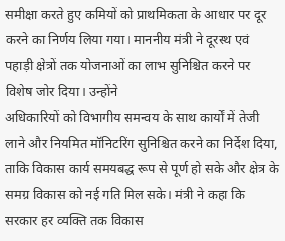समीक्षा करते हुए कमियों को प्राथमिकता के आधार पर दूर करने का निर्णय लिया गया। माननीय मंत्री ने दूरस्थ एवं पहाड़ी क्षेत्रों तक योजनाओं का लाभ सुनिश्चित करने पर विशेष जोर दिया। उन्होंने
अधिकारियों को विभागीय समन्वय के साथ कार्यों में तेजी लाने और नियमित मॉनिटरिंग सुनिश्चित करने का निर्देश दिया, ताकि विकास कार्य समयबद्ध रूप से पूर्ण हो सके और क्षेत्र के समग्र विकास को नई गति मिल सके। मंत्री ने कहा कि सरकार हर व्यक्ति तक विकास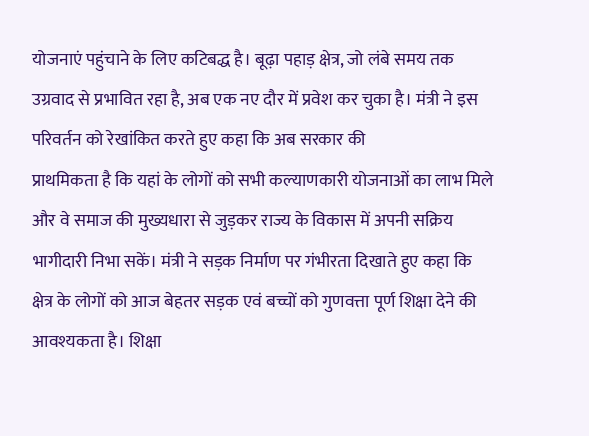योजनाएं पहुंचाने के लिए कटिबद्ध है। बूढ़ा पहाड़ क्षेत्र, जो लंबे समय तक उग्रवाद से प्रभावित रहा है, अब एक नए दौर में प्रवेश कर चुका है। मंत्री ने इस परिवर्तन को रेखांकित करते हुए कहा कि अब सरकार की
प्राथमिकता है कि यहां के लोगों को सभी कल्याणकारी योजनाओं का लाभ मिले और वे समाज की मुख्यधारा से जुड़कर राज्य के विकास में अपनी सक्रिय भागीदारी निभा सकें। मंत्री ने सड़क निर्माण पर गंभीरता दिखाते हुए कहा कि क्षेत्र के लोगों को आज बेहतर सड़क एवं बच्चों को गुणवत्ता पूर्ण शिक्षा देने की आवश्यकता है। शिक्षा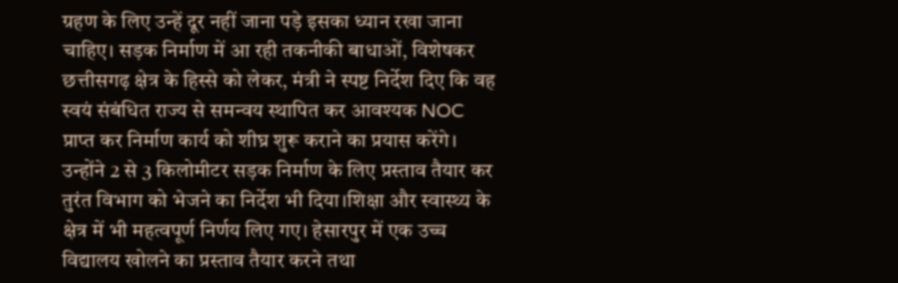ग्रहण के लिए उन्हें दूर नहीं जाना पड़े इसका ध्यान रखा जाना चाहिए। सड़क निर्माण में आ रही तकनीकी बाधाओं, विशेषकर छत्तीसगढ़ क्षेत्र के हिस्से को लेकर, मंत्री ने स्पष्ट निर्देश दिए कि वह स्वयं संबंधित राज्य से समन्वय स्थापित कर आवश्यक NOC प्राप्त कर निर्माण कार्य को शीघ्र शुरू कराने का प्रयास करेंगे। उन्होंने 2 से 3 किलोमीटर सड़क निर्माण के लिए प्रस्ताव तैयार कर तुरंत विभाग को भेजने का निर्देश भी दिया।शिक्षा और स्वास्थ्य के क्षेत्र में भी महत्वपूर्ण निर्णय लिए गए। हेसारपुर में एक उच्च विद्यालय खोलने का प्रस्ताव तैयार करने तथा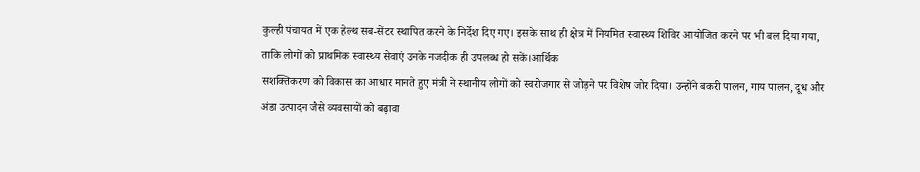कुल्ही पंचायत में एक हेल्थ सब-सेंटर स्थापित करने के निर्देश दिए गए। इसके साथ ही क्षेत्र में नियमित स्वास्थ्य शिविर आयोजित करने पर भी बल दिया गया, ताकि लोगों को प्राथमिक स्वास्थ्य सेवाएं उनके नजदीक ही उपलब्ध हो सकें।आर्थिक
सशक्तिकरण को विकास का आधार मानते हुए मंत्री ने स्थानीय लोगों को स्वरोजगार से जोड़ने पर विशेष जोर दिया। उन्होंने बकरी पालन, गाय पालन, दूध और अंडा उत्पादन जैसे व्यवसायों को बढ़ावा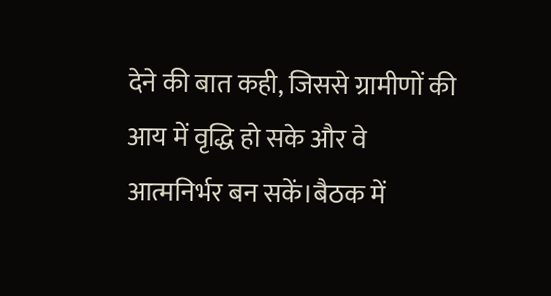देने की बात कही, जिससे ग्रामीणों की आय में वृद्धि हो सके और वे आत्मनिर्भर बन सकें।बैठक में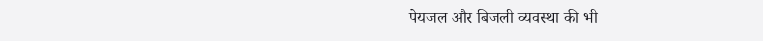पेयजल और बिजली व्यवस्था की भी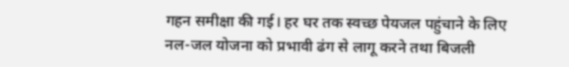गहन समीक्षा की गई। हर घर तक स्वच्छ पेयजल पहुंचाने के लिए नल-जल योजना को प्रभावी ढंग से लागू करने तथा बिजली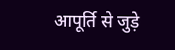आपूर्ति से जुड़े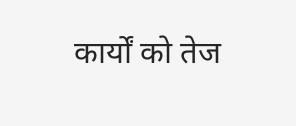कार्यों को तेज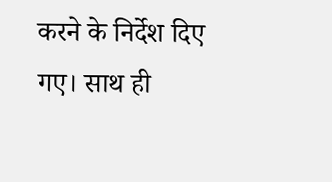करने के निर्देश दिए गए। साथ ही